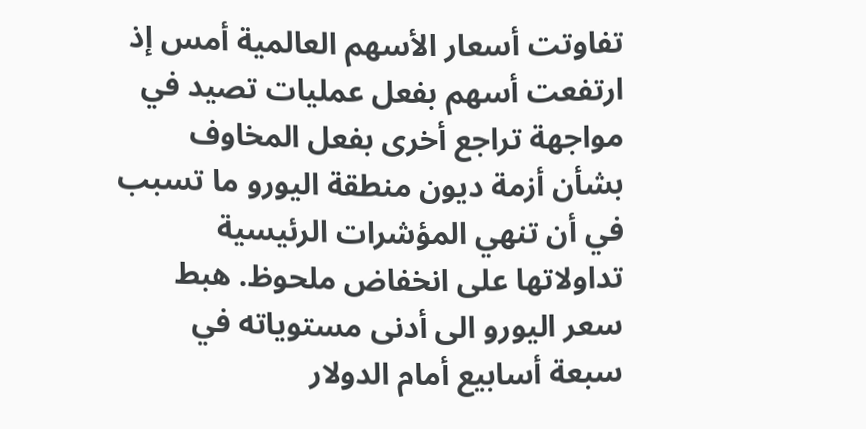تفاوتت أسعار الأسهم العالمية أمس إذ ارتفعت أسهم بفعل عمليات تصيد في مواجهة تراجع أخرى بفعل المخاوف بشأن أزمة ديون منطقة اليورو ما تسبب في أن تنهي المؤشرات الرئيسية تداولاتها على انخفاض ملحوظ. هبط سعر اليورو الى أدنى مستوياته في سبعة أسابيع أمام الدولار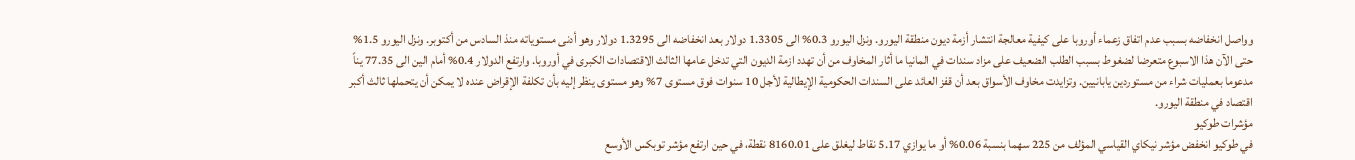وواصل انخفاضه بسبب عدم اتفاق زعماء أوروبا على كيفية معالجة انتشار أزمة ديون منطقة اليورو. ونزل اليورو 0.3% الى 1.3305 دولار بعد انخفاضه الى 1.3295 دولار وهو أدنى مستوياته منذ السادس من أكتوبر. ونزل اليورو 1.5% حتى الآن هذا الاسبوع متعرضا لضغوط بسبب الطلب الضعيف على مزاد سندات في المانيا ما أثار المخاوف من أن تهدد ازمة الديون التي تدخل عامها الثالث الاقتصادات الكبرى في أوروبا. وارتفع الدولار 0.4% أمام الين الى 77.35 يناً مدعوما بعمليات شراء من مستوردين يابانيين. وتزايدت مخاوف الأسواق بعد أن قفز العائد على السندات الحكومية الإيطالية لأجل 10 سنوات فوق مستوى 7% وهو مستوى ينظر إليه بأن تكلفة الإقراض عنده لا يمكن أن يتحملها ثالث أكبر اقتصاد في منطقة اليورو.
مؤشرات طوكيو
في طوكيو انخفض مؤشر نيكاي القياسي المؤلف من 225 سهما بنسبة 0.06% أو ما يوازي 5.17 نقاط ليغلق على 8160.01 نقطة، في حين ارتفع مؤشر توبكس الأوسع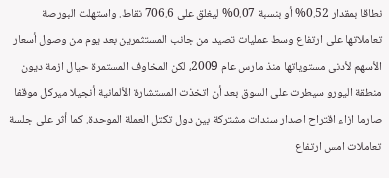نطاقا بمقدار 0.52% أو بنسبة 0.07% ليغلق على 706.6 نقاط. واستهلت البورصة تعاملاتها على ارتفاع وسط عمليات تصيد من جانب المستثمرين بعد يوم من وصول أسعار الأسهم لأدنى مستوياتها منذ مارس عام 2009، لكن المخاوف المستمرة حيال ازمة ديون منطقة اليورو سيطرت على السوق بعد أن اتخذت المستشارة الألمانية أنجيلا ميركل موقفا صارما ازاء اقتراح اصدار سندات مشتركة بين دول تكتل العملة الموحدة. كما أثر على جلسة تعاملات امس ارتفاع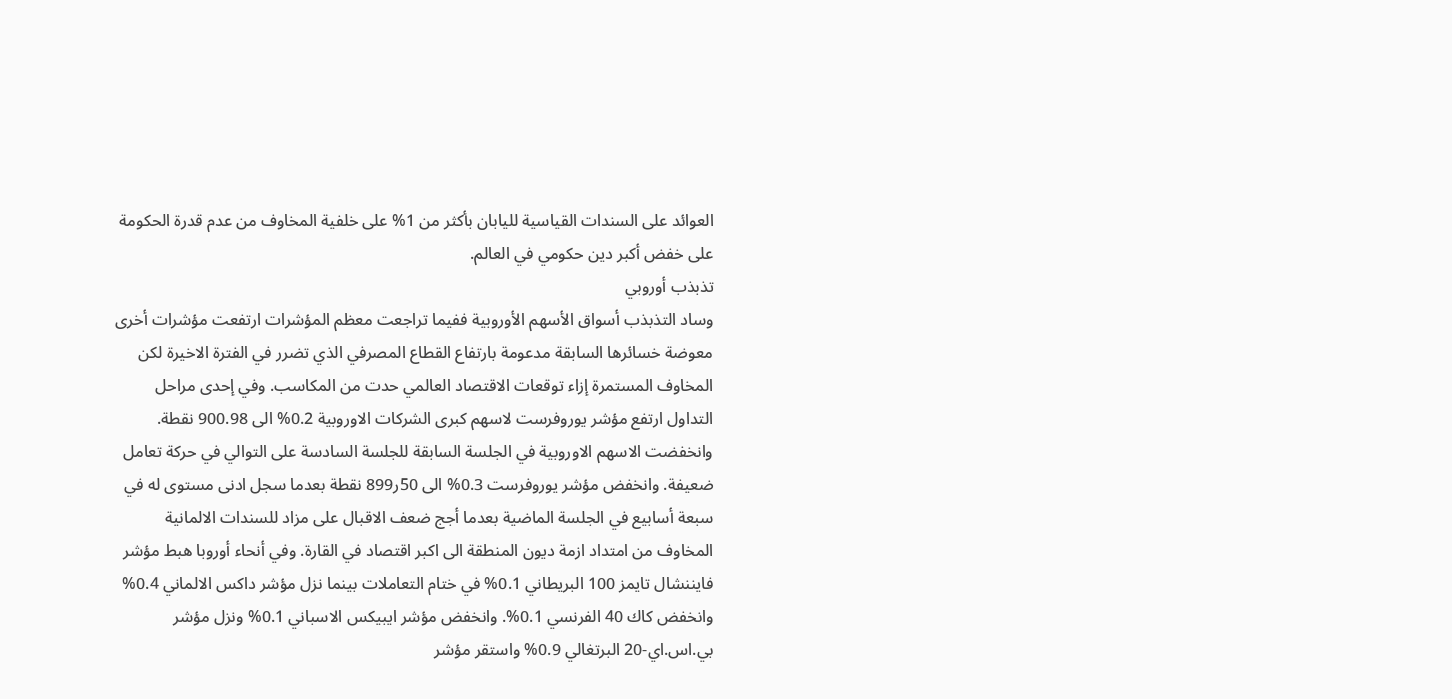العوائد على السندات القياسية لليابان بأكثر من 1% على خلفية المخاوف من عدم قدرة الحكومة على خفض أكبر دين حكومي في العالم.
تذبذب أوروبي
وساد التذبذب أسواق الأسهم الأوروبية ففيما تراجعت معظم المؤشرات ارتفعت مؤشرات أخرى معوضة خسائرها السابقة مدعومة بارتفاع القطاع المصرفي الذي تضرر في الفترة الاخيرة لكن المخاوف المستمرة إزاء توقعات الاقتصاد العالمي حدت من المكاسب. وفي إحدى مراحل التداول ارتفع مؤشر يوروفرست لاسهم كبرى الشركات الاوروبية 0.2% الى 900.98 نقطة. وانخفضت الاسهم الاوروبية في الجلسة السابقة للجلسة السادسة على التوالي في حركة تعامل ضعيفة. وانخفض مؤشر يوروفرست 0.3% الى 50ر899 نقطة بعدما سجل ادنى مستوى له في سبعة أسابيع في الجلسة الماضية بعدما أجج ضعف الاقبال على مزاد للسندات الالمانية المخاوف من امتداد ازمة ديون المنطقة الى اكبر اقتصاد في القارة. وفي أنحاء أوروبا هبط مؤشر فايننشال تايمز 100 البريطاني 0.1% في ختام التعاملات بينما نزل مؤشر داكس الالماني 0.4% وانخفض كاك 40 الفرنسي 0.1%. وانخفض مؤشر ايبيكس الاسباني 0.1% ونزل مؤشر بي.اس.اي-20 البرتغالي 0.9% واستقر مؤشر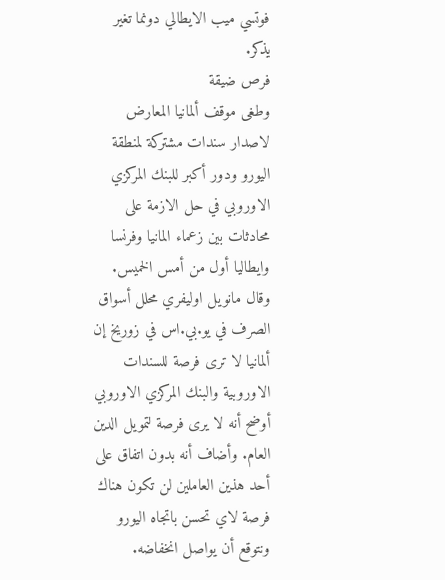فوتسي ميب الايطالي دونما تغير يذكر.
فرص ضيقة
وطغى موقف ألمانيا المعارض لاصدار سندات مشتركة لمنطقة اليورو ودور أكبر للبنك المركزي الاوروبي في حل الازمة على محادثات بين زعماء المانيا وفرنسا وايطاليا أول من أمس الخميس. وقال مانويل اوليفري محلل أسواق الصرف في يو.بي.اس في زوريخ إن ألمانيا لا ترى فرصة للسندات الاوروبية والبنك المركزي الاوروبي أوضح أنه لا يرى فرصة لتمويل الدين العام. وأضاف أنه بدون اتفاق على أحد هذين العاملين لن تكون هناك فرصة لاي تحسن باتجاه اليورو ونتوقع أن يواصل انخفاضه.